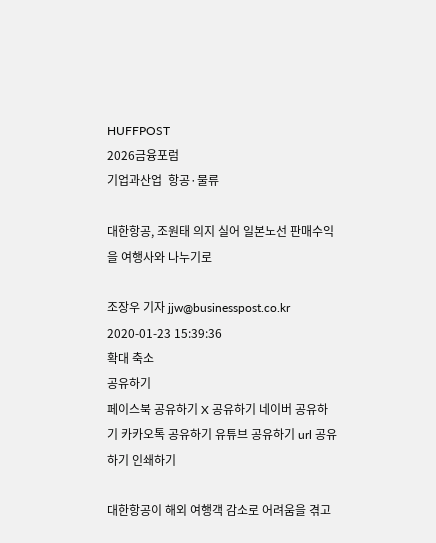HUFFPOST
2026금융포럼
기업과산업  항공·물류

대한항공, 조원태 의지 실어 일본노선 판매수익을 여행사와 나누기로

조장우 기자 jjw@businesspost.co.kr 2020-01-23 15:39:36
확대 축소
공유하기
페이스북 공유하기 X 공유하기 네이버 공유하기 카카오톡 공유하기 유튜브 공유하기 url 공유하기 인쇄하기

대한항공이 해외 여행객 감소로 어려움을 겪고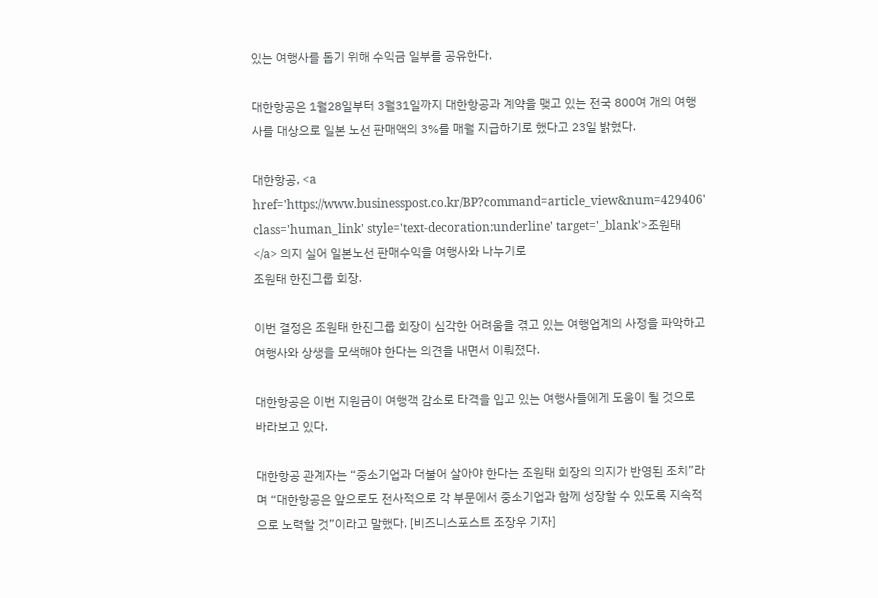있는 여행사를 돕기 위해 수익금 일부를 공유한다.

대한항공은 1월28일부터 3월31일까지 대한항공과 계약을 맺고 있는 전국 800여 개의 여행사를 대상으로 일본 노선 판매액의 3%를 매월 지급하기로 했다고 23일 밝혔다.

대한항공, <a href='https://www.businesspost.co.kr/BP?command=article_view&num=429406' class='human_link' style='text-decoration:underline' target='_blank'>조원태</a> 의지 실어 일본노선 판매수익을 여행사와 나누기로
조원태 한진그룹 회장.

이번 결정은 조원태 한진그룹 회장이 심각한 어려움을 겪고 있는 여행업계의 사정을 파악하고 여행사와 상생을 모색해야 한다는 의견을 내면서 이뤄졌다.

대한항공은 이번 지원금이 여행객 감소로 타격을 입고 있는 여행사들에게 도움이 될 것으로 바라보고 있다.

대한항공 관계자는 “중소기업과 더불어 살아야 한다는 조원태 회장의 의지가 반영된 조치”라며 “대한항공은 앞으로도 전사적으로 각 부문에서 중소기업과 함께 성장할 수 있도록 지속적으로 노력할 것”이라고 말했다. [비즈니스포스트 조장우 기자]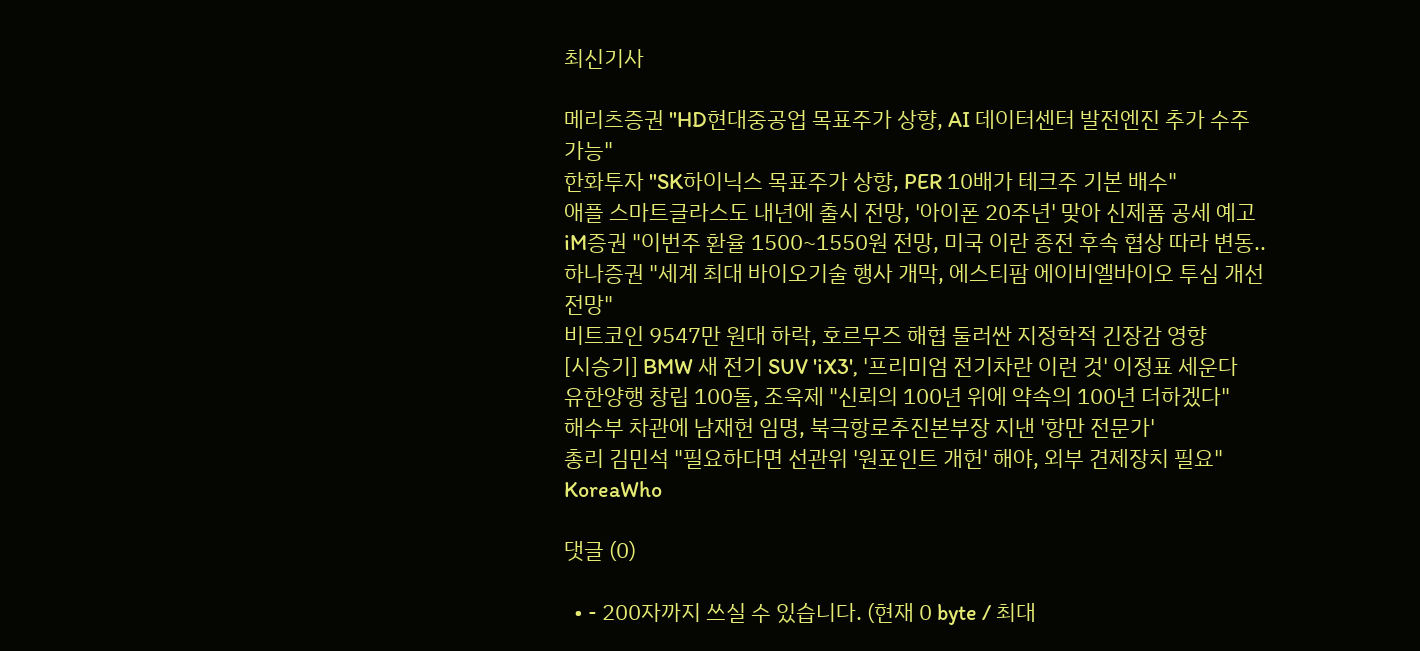최신기사

메리츠증권 "HD현대중공업 목표주가 상향, AI 데이터센터 발전엔진 추가 수주 가능"
한화투자 "SK하이닉스 목표주가 상향, PER 10배가 테크주 기본 배수"
애플 스마트글라스도 내년에 출시 전망, '아이폰 20주년' 맞아 신제품 공세 예고
iM증권 "이번주 환율 1500~1550원 전망, 미국 이란 종전 후속 협상 따라 변동..
하나증권 "세계 최대 바이오기술 행사 개막, 에스티팜 에이비엘바이오 투심 개선 전망"
비트코인 9547만 원대 하락, 호르무즈 해협 둘러싼 지정학적 긴장감 영향
[시승기] BMW 새 전기 SUV 'iX3', '프리미엄 전기차란 이런 것' 이정표 세운다
유한양행 창립 100돌, 조욱제 "신뢰의 100년 위에 약속의 100년 더하겠다"
해수부 차관에 남재헌 임명, 북극항로추진본부장 지낸 '항만 전문가'
총리 김민석 "필요하다면 선관위 '원포인트 개헌' 해야, 외부 견제장치 필요"
KoreaWho

댓글 (0)

  • - 200자까지 쓰실 수 있습니다. (현재 0 byte / 최대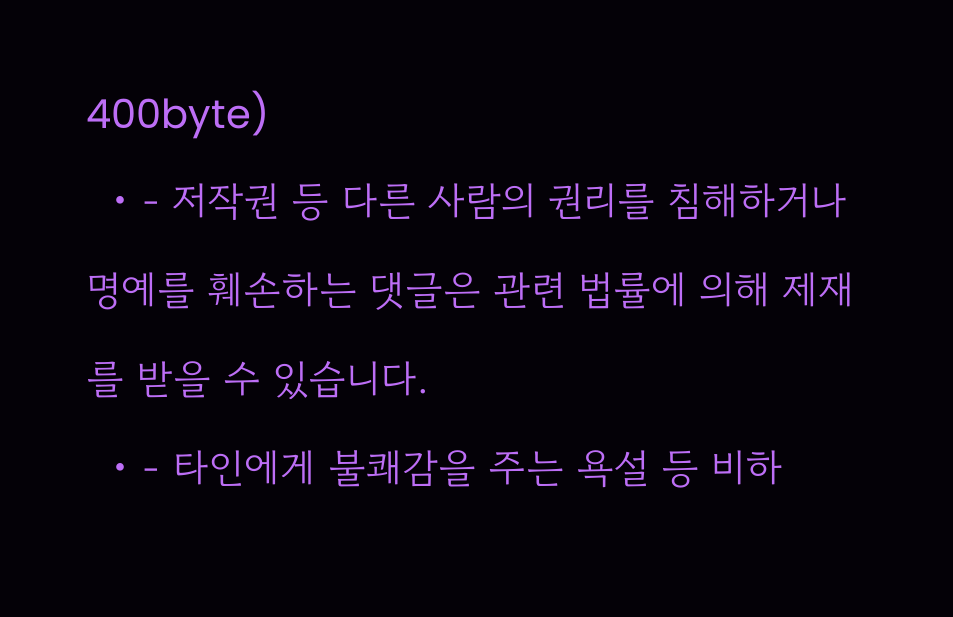400byte)
  • - 저작권 등 다른 사람의 권리를 침해하거나 명예를 훼손하는 댓글은 관련 법률에 의해 제재를 받을 수 있습니다.
  • - 타인에게 불쾌감을 주는 욕설 등 비하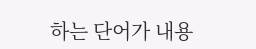하는 단어가 내용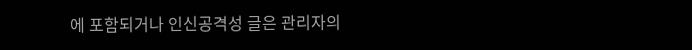에 포함되거나 인신공격성 글은 관리자의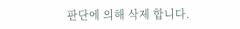판단에 의해 삭제 합니다.